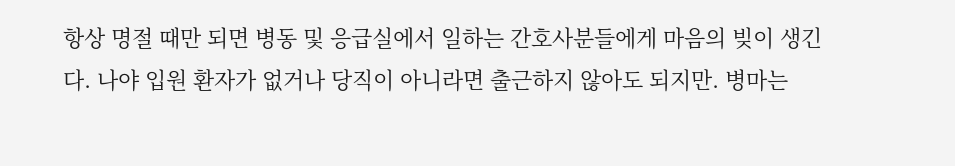항상 명절 때만 되면 병동 및 응급실에서 일하는 간호사분들에게 마음의 빚이 생긴다. 나야 입원 환자가 없거나 당직이 아니라면 출근하지 않아도 되지만. 병마는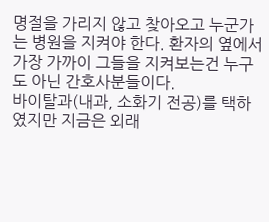명절을 가리지 않고 찾아오고 누군가는 병원을 지켜야 한다. 환자의 옆에서 가장 가까이 그들을 지켜보는건 누구도 아닌 간호사분들이다.
바이탈과(내과, 소화기 전공)를 택하였지만 지금은 외래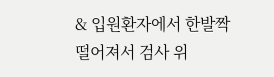& 입원환자에서 한발짝 떨어져서 검사 위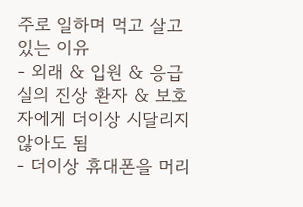주로 일하며 먹고 살고 있는 이유
- 외래 & 입원 & 응급실의 진상 환자 & 보호자에게 더이상 시달리지 않아도 됨
- 더이상 휴대폰을 머리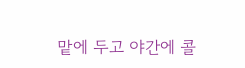맡에 두고 야간에 콜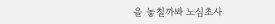을 놓칠까봐 노심초사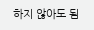하지 않아도 됨